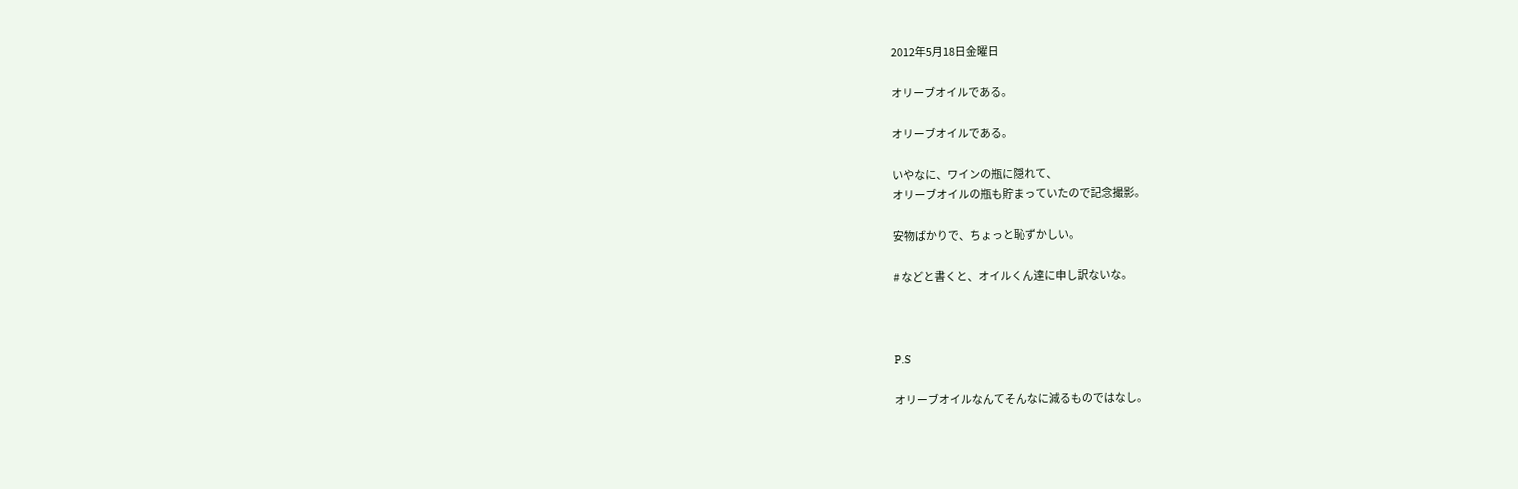2012年5月18日金曜日

オリーブオイルである。

オリーブオイルである。

いやなに、ワインの瓶に隠れて、
オリーブオイルの瓶も貯まっていたので記念撮影。

安物ばかりで、ちょっと恥ずかしい。

# などと書くと、オイルくん達に申し訳ないな。



P.S

オリーブオイルなんてそんなに減るものではなし。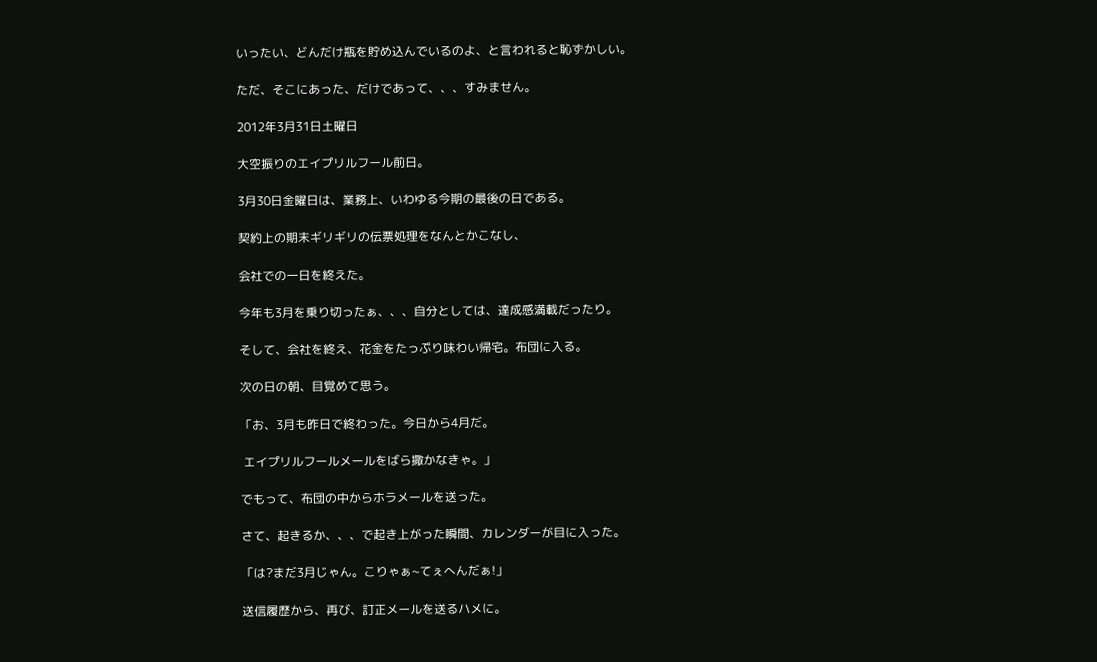いったい、どんだけ瓶を貯め込んでいるのよ、と言われると恥ずかしい。

ただ、そこにあった、だけであって、、、すみません。

2012年3月31日土曜日

大空振りのエイプリルフール前日。

3月30日金曜日は、業務上、いわゆる今期の最後の日である。

契約上の期末ギリギリの伝票処理をなんとかこなし、

会社での一日を終えた。

今年も3月を乗り切ったぁ、、、自分としては、達成感満載だったり。

そして、会社を終え、花金をたっぷり味わい帰宅。布団に入る。

次の日の朝、目覚めて思う。

「お、3月も昨日で終わった。今日から4月だ。

 エイプリルフールメールをばら撒かなきゃ。」

でもって、布団の中からホラメールを送った。

さて、起きるか、、、で起き上がった瞬間、カレンダーが目に入った。

「は?まだ3月じゃん。こりゃぁ~てぇへんだぁ!」

送信履歴から、再び、訂正メールを送るハメに。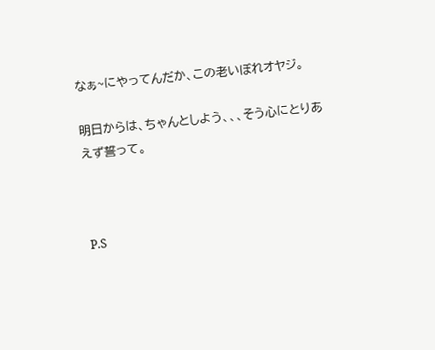なぁ~にやってんだか、この老いぼれオヤジ。

明日からは、ちゃんとしよう、、、そう心にとりあえず誓って。



P.S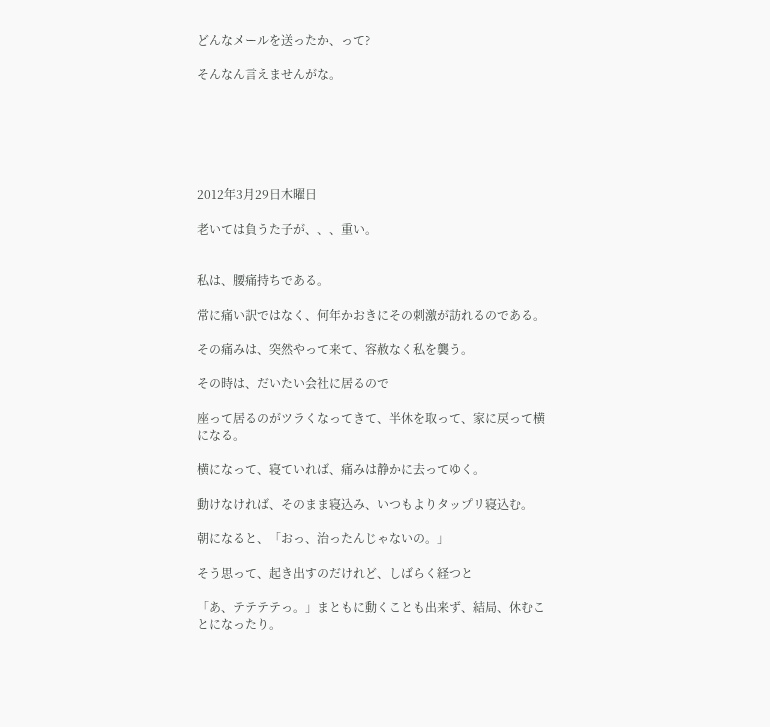どんなメールを送ったか、って?

そんなん言えませんがな。






2012年3月29日木曜日

老いては負うた子が、、、重い。


私は、腰痛持ちである。

常に痛い訳ではなく、何年かおきにその刺激が訪れるのである。

その痛みは、突然やって来て、容赦なく私を襲う。

その時は、だいたい会社に居るので

座って居るのがツラくなってきて、半休を取って、家に戻って横になる。

横になって、寝ていれば、痛みは静かに去ってゆく。

動けなければ、そのまま寝込み、いつもよりタップリ寝込む。

朝になると、「おっ、治ったんじゃないの。」

そう思って、起き出すのだけれど、しばらく経つと

「あ、テテテテっ。」まともに動くことも出来ず、結局、休むことになったり。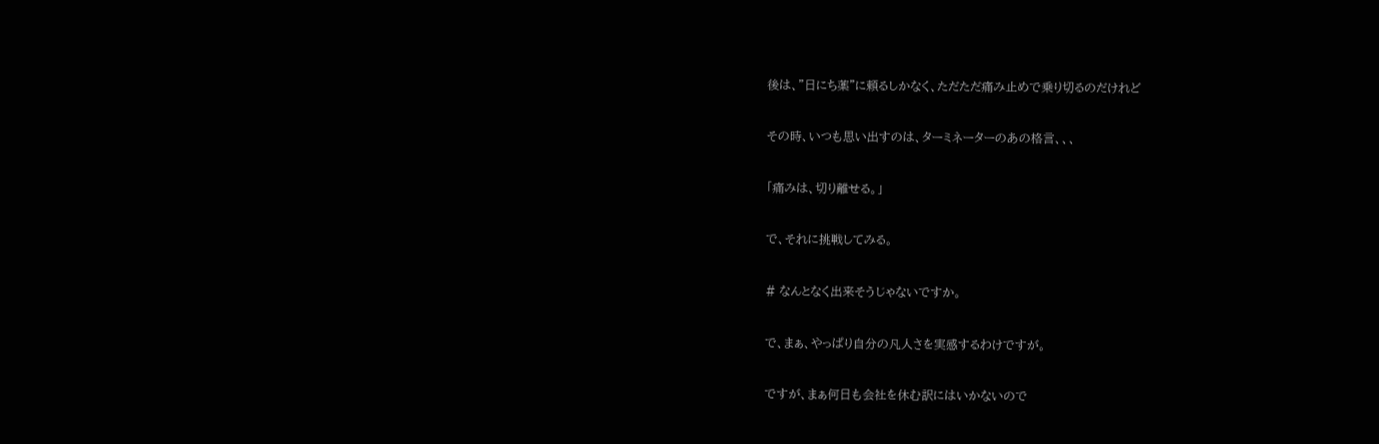後は、"日にち薬"に頼るしかなく、ただただ痛み止めで乗り切るのだけれど

その時、いつも思い出すのは、ターミネーターのあの格言、、、

「痛みは、切り離せる。」

で、それに挑戦してみる。

# なんとなく出来そうじゃないですか。

で、まぁ、やっぱり自分の凡人さを実感するわけですが。

ですが、まぁ何日も会社を休む訳にはいかないので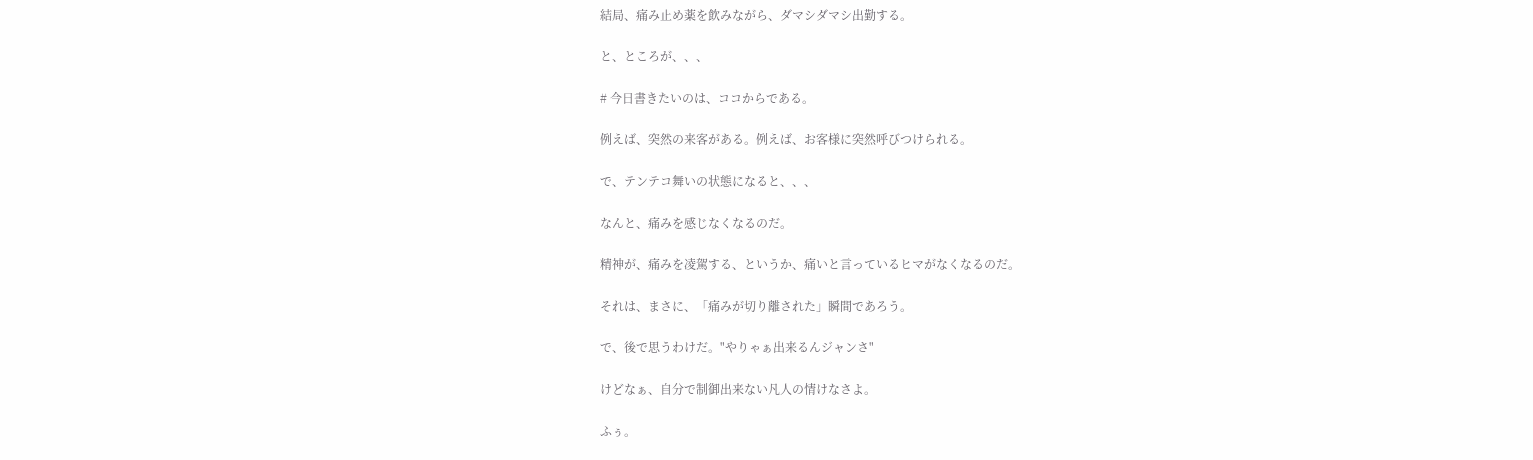結局、痛み止め薬を飲みながら、ダマシダマシ出勤する。

と、ところが、、、

# 今日書きたいのは、ココからである。

例えば、突然の来客がある。例えば、お客様に突然呼びつけられる。

で、テンテコ舞いの状態になると、、、

なんと、痛みを感じなくなるのだ。

精神が、痛みを凌駕する、というか、痛いと言っているヒマがなくなるのだ。

それは、まさに、「痛みが切り離された」瞬間であろう。

で、後で思うわけだ。"やりゃぁ出来るんジャンさ"

けどなぁ、自分で制御出来ない凡人の情けなさよ。

ふぅ。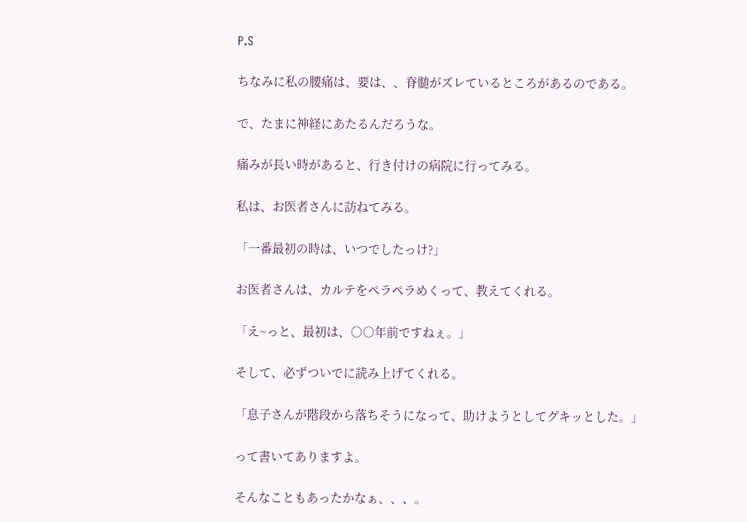P.S

ちなみに私の腰痛は、要は、、脊髄がズレているところがあるのである。

で、たまに神経にあたるんだろうな。

痛みが長い時があると、行き付けの病院に行ってみる。

私は、お医者さんに訪ねてみる。

「一番最初の時は、いつでしたっけ?」

お医者さんは、カルテをペラペラめくって、教えてくれる。

「え~っと、最初は、○○年前ですねぇ。」

そして、必ずついでに読み上げてくれる。

「息子さんが階段から落ちそうになって、助けようとしてグキッとした。」

って書いてありますよ。

そんなこともあったかなぁ、、、。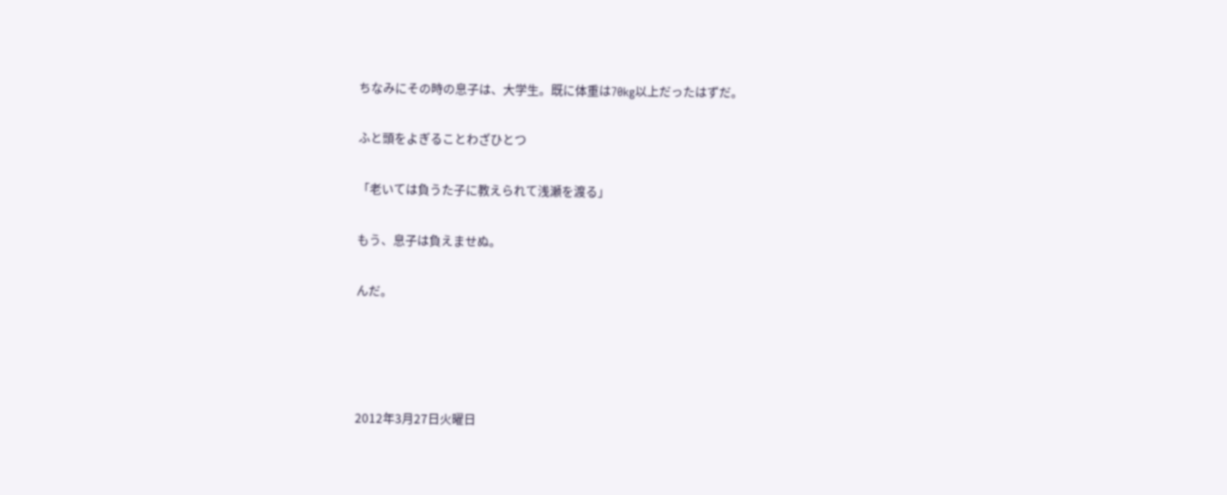ちなみにその時の息子は、大学生。既に体重は70kg以上だったはずだ。

ふと頭をよぎることわざひとつ

「老いては負うた子に教えられて浅瀬を渡る」

もう、息子は負えませぬ。

んだ。




2012年3月27日火曜日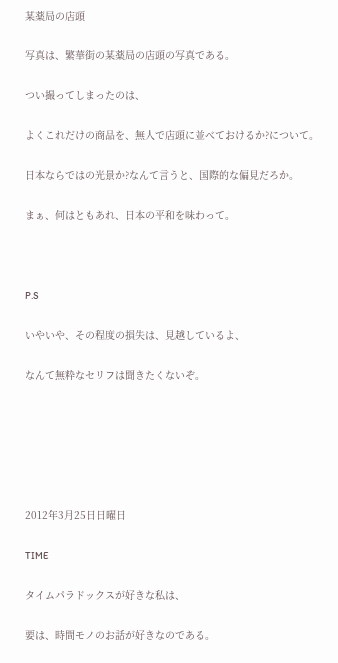某薬局の店頭

写真は、繁華街の某薬局の店頭の写真である。

つい撮ってしまったのは、

よくこれだけの商品を、無人で店頭に並べておけるか?について。

日本ならではの光景か?なんて言うと、国際的な偏見だろか。

まぁ、何はともあれ、日本の平和を味わって。



P.S

いやいや、その程度の損失は、見越しているよ、

なんて無粋なセリフは聞きたくないぞ。






2012年3月25日日曜日

TIME

タイムパラドックスが好きな私は、

要は、時間モノのお話が好きなのである。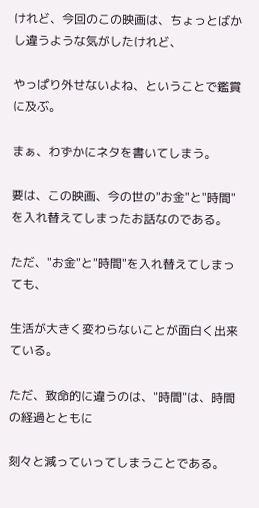けれど、今回のこの映画は、ちょっとばかし違うような気がしたけれど、

やっぱり外せないよね、ということで鑑賞に及ぶ。

まぁ、わずかにネタを書いてしまう。

要は、この映画、今の世の"お金"と"時間"を入れ替えてしまったお話なのである。

ただ、"お金"と"時間"を入れ替えてしまっても、

生活が大きく変わらないことが面白く出来ている。

ただ、致命的に違うのは、"時間"は、時間の経過とともに

刻々と減っていってしまうことである。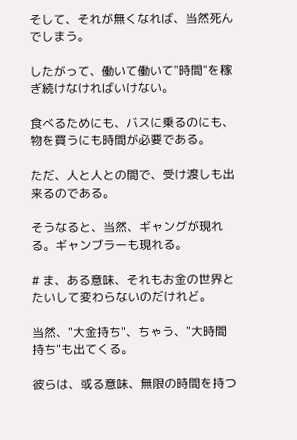そして、それが無くなれば、当然死んでしまう。

したがって、働いて働いて"時間"を稼ぎ続けなければいけない。

食べるためにも、バスに乗るのにも、物を買うにも時間が必要である。

ただ、人と人との間で、受け渡しも出来るのである。

そうなると、当然、ギャングが現れる。ギャンブラーも現れる。

# ま、ある意味、それもお金の世界とたいして変わらないのだけれど。

当然、"大金持ち"、ちゃう、"大時間持ち"も出てくる。

彼らは、或る意味、無限の時間を持つ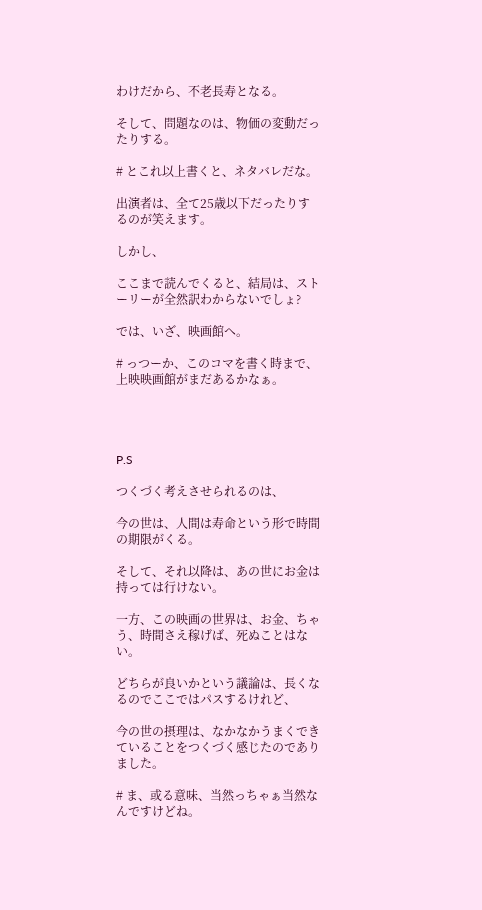わけだから、不老長寿となる。

そして、問題なのは、物価の変動だったりする。

# とこれ以上書くと、ネタバレだな。

出演者は、全て25歳以下だったりするのが笑えます。

しかし、

ここまで読んでくると、結局は、ストーリーが全然訳わからないでしょ?

では、いざ、映画館へ。

# っつーか、このコマを書く時まで、上映映画館がまだあるかなぁ。




P.S

つくづく考えさせられるのは、

今の世は、人間は寿命という形で時間の期限がくる。

そして、それ以降は、あの世にお金は持っては行けない。

一方、この映画の世界は、お金、ちゃう、時間さえ稼げば、死ぬことはない。

どちらが良いかという議論は、長くなるのでここではパスするけれど、

今の世の摂理は、なかなかうまくできていることをつくづく感じたのでありました。

# ま、或る意味、当然っちゃぁ当然なんですけどね。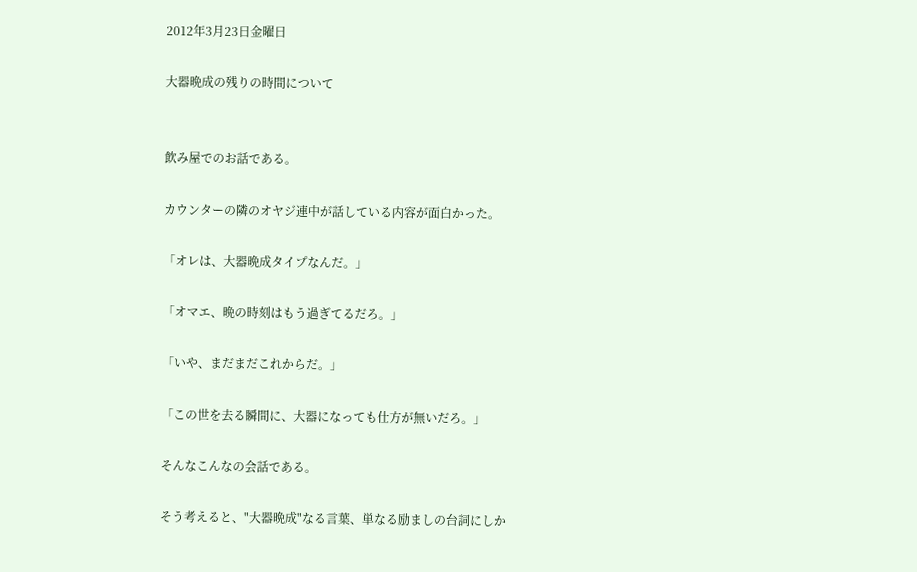2012年3月23日金曜日

大器晩成の残りの時間について


飲み屋でのお話である。

カウンターの隣のオヤジ連中が話している内容が面白かった。

「オレは、大器晩成タイプなんだ。」

「オマエ、晩の時刻はもう過ぎてるだろ。」

「いや、まだまだこれからだ。」

「この世を去る瞬間に、大器になっても仕方が無いだろ。」

そんなこんなの会話である。

そう考えると、"大器晩成"なる言葉、単なる励ましの台詞にしか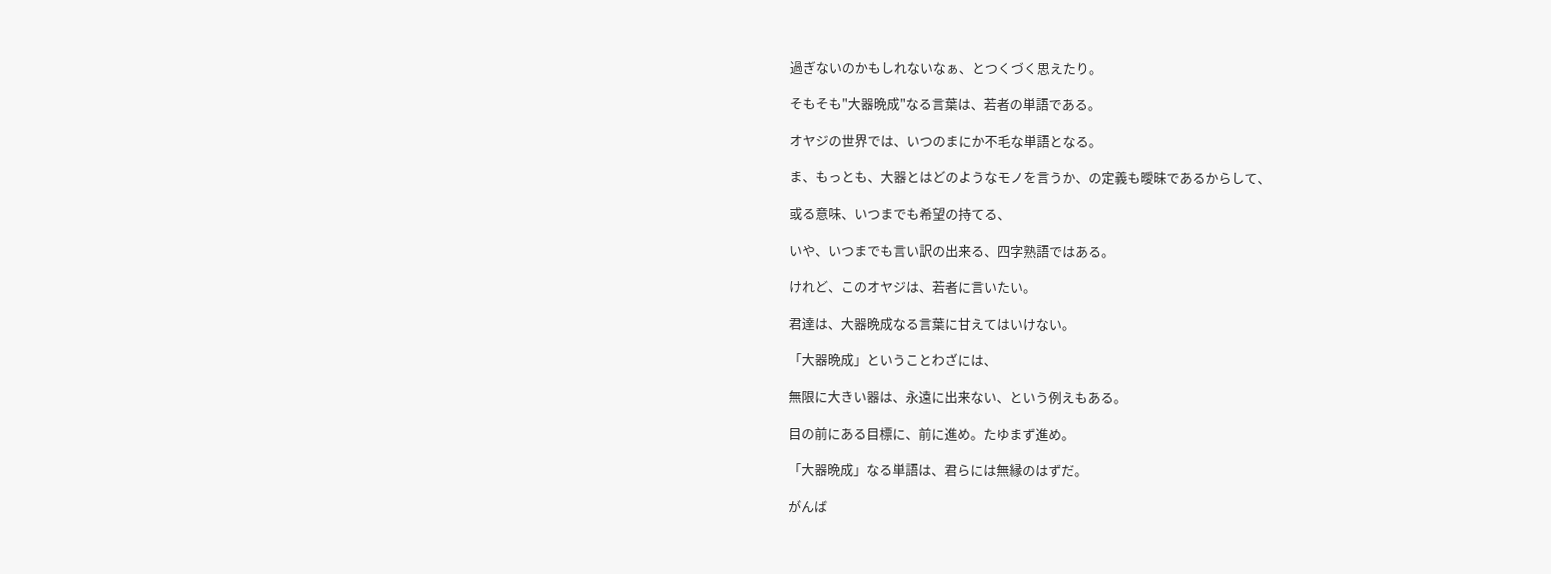過ぎないのかもしれないなぁ、とつくづく思えたり。

そもそも"大器晩成"なる言葉は、若者の単語である。

オヤジの世界では、いつのまにか不毛な単語となる。

ま、もっとも、大器とはどのようなモノを言うか、の定義も曖昧であるからして、

或る意味、いつまでも希望の持てる、

いや、いつまでも言い訳の出来る、四字熟語ではある。

けれど、このオヤジは、若者に言いたい。

君達は、大器晩成なる言葉に甘えてはいけない。

「大器晩成」ということわざには、

無限に大きい器は、永遠に出来ない、という例えもある。

目の前にある目標に、前に進め。たゆまず進め。

「大器晩成」なる単語は、君らには無縁のはずだ。

がんば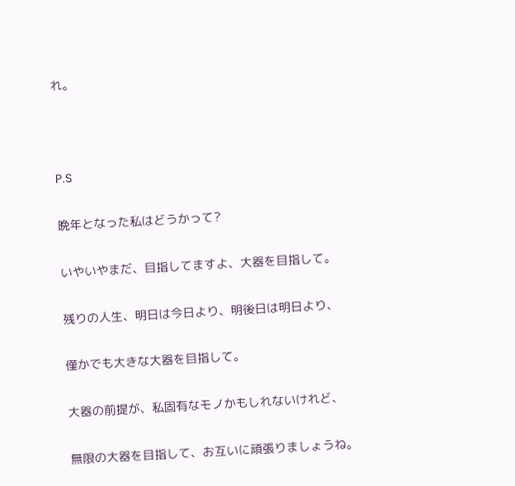れ。



P.S

晩年となった私はどうかって?

いやいやまだ、目指してますよ、大器を目指して。

残りの人生、明日は今日より、明後日は明日より、

僅かでも大きな大器を目指して。

大器の前提が、私固有なモノかもしれないけれど、

無限の大器を目指して、お互いに頑張りましょうね。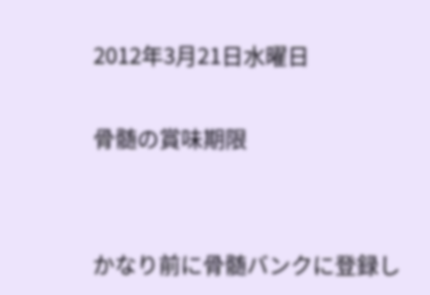2012年3月21日水曜日

骨髄の賞味期限


かなり前に骨髄バンクに登録し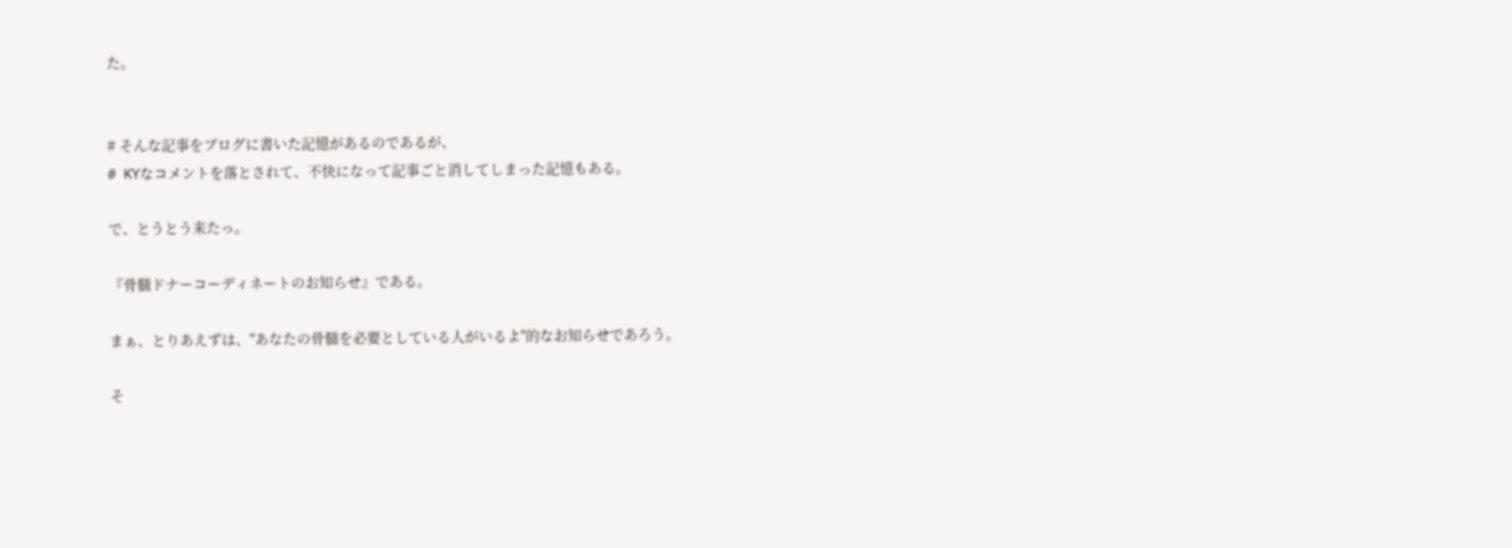た。


# そんな記事をブログに書いた記憶があるのであるが、
# KYなコメントを落とされて、不快になって記事ごと消してしまった記憶もある。

で、とうとう来たっ。

『骨髄ドナーコーディネートのお知らせ』である。

まぁ、とりあえずは、"あなたの骨髄を必要としている人がいるよ"的なお知らせであろう。

そ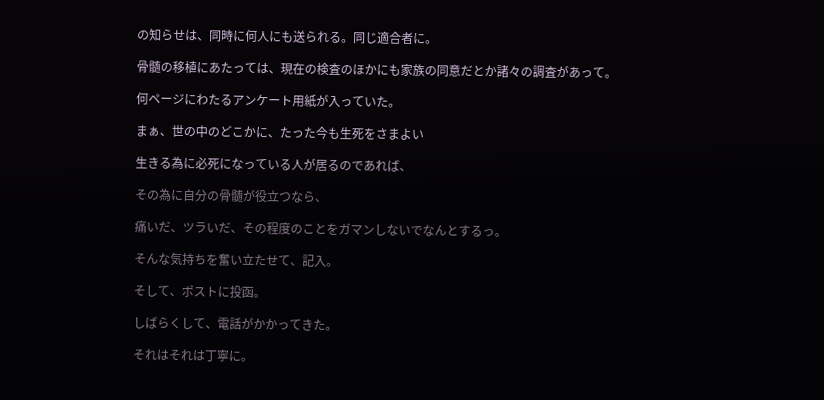の知らせは、同時に何人にも送られる。同じ適合者に。

骨髄の移植にあたっては、現在の検査のほかにも家族の同意だとか諸々の調査があって。

何ページにわたるアンケート用紙が入っていた。

まぁ、世の中のどこかに、たった今も生死をさまよい

生きる為に必死になっている人が居るのであれば、

その為に自分の骨髄が役立つなら、

痛いだ、ツラいだ、その程度のことをガマンしないでなんとするっ。

そんな気持ちを奮い立たせて、記入。

そして、ポストに投函。

しばらくして、電話がかかってきた。

それはそれは丁寧に。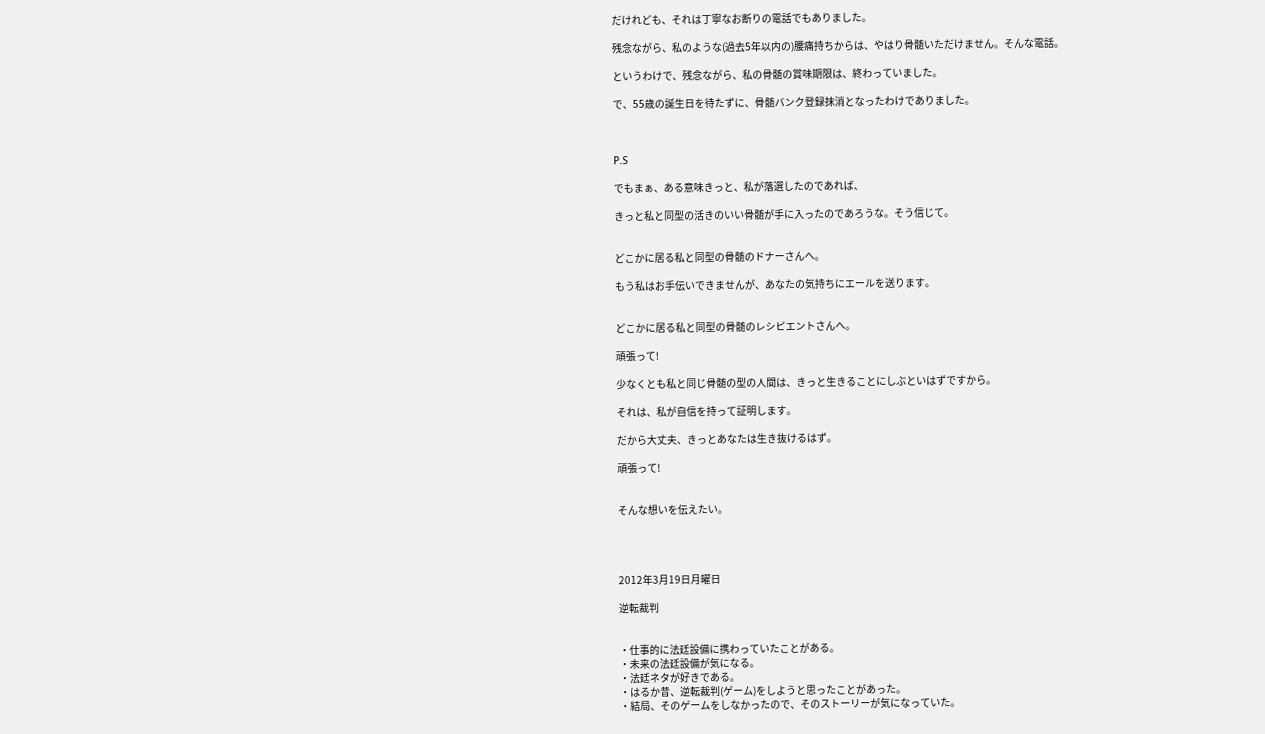だけれども、それは丁寧なお断りの電話でもありました。

残念ながら、私のような(過去5年以内の)腰痛持ちからは、やはり骨髄いただけません。そんな電話。

というわけで、残念ながら、私の骨髄の賞味期限は、終わっていました。

で、55歳の誕生日を待たずに、骨髄バンク登録抹消となったわけでありました。



P.S

でもまぁ、ある意味きっと、私が落選したのであれば、

きっと私と同型の活きのいい骨髄が手に入ったのであろうな。そう信じて。


どこかに居る私と同型の骨髄のドナーさんへ。

もう私はお手伝いできませんが、あなたの気持ちにエールを送ります。


どこかに居る私と同型の骨髄のレシピエントさんへ。

頑張って!

少なくとも私と同じ骨髄の型の人間は、きっと生きることにしぶといはずですから。

それは、私が自信を持って証明します。

だから大丈夫、きっとあなたは生き抜けるはず。

頑張って!


そんな想いを伝えたい。




2012年3月19日月曜日

逆転裁判


・仕事的に法廷設備に携わっていたことがある。
・未来の法廷設備が気になる。
・法廷ネタが好きである。
・はるか昔、逆転裁判(ゲーム)をしようと思ったことがあった。
・結局、そのゲームをしなかったので、そのストーリーが気になっていた。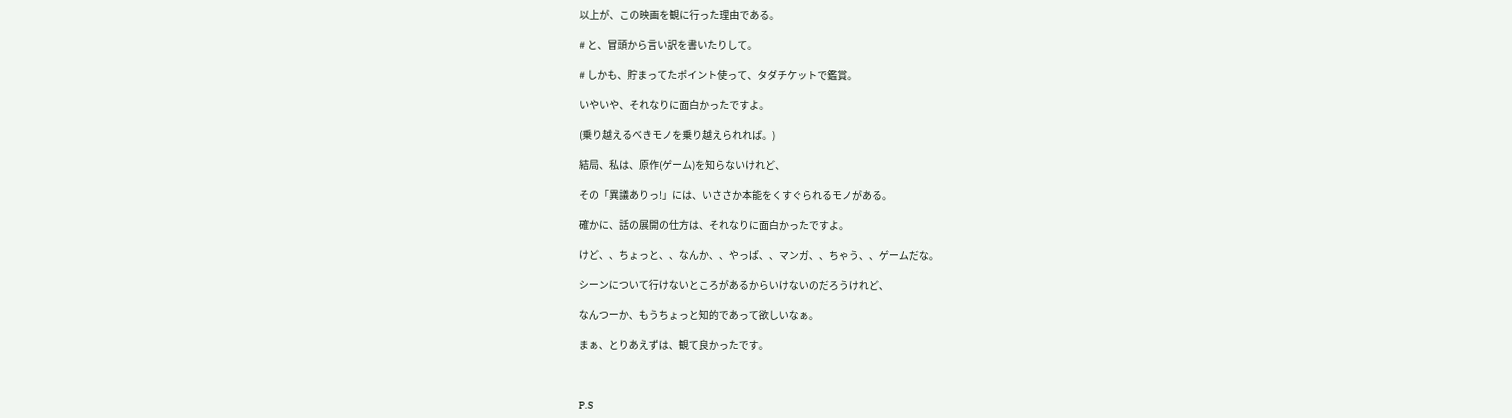以上が、この映画を観に行った理由である。

# と、冒頭から言い訳を書いたりして。

# しかも、貯まってたポイント使って、タダチケットで鑑賞。

いやいや、それなりに面白かったですよ。

(乗り越えるべきモノを乗り越えられれば。)

結局、私は、原作(ゲーム)を知らないけれど、

その「異議ありっ!」には、いささか本能をくすぐられるモノがある。

確かに、話の展開の仕方は、それなりに面白かったですよ。

けど、、ちょっと、、なんか、、やっぱ、、マンガ、、ちゃう、、ゲームだな。

シーンについて行けないところがあるからいけないのだろうけれど、

なんつーか、もうちょっと知的であって欲しいなぁ。

まぁ、とりあえずは、観て良かったです。



P.S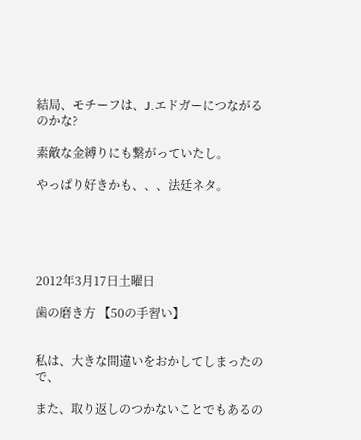結局、モチーフは、J.エドガーにつながるのかな?

素敵な金縛りにも繋がっていたし。

やっぱり好きかも、、、法廷ネタ。





2012年3月17日土曜日

歯の磨き方 【50の手習い】


私は、大きな間違いをおかしてしまったので、

また、取り返しのつかないことでもあるの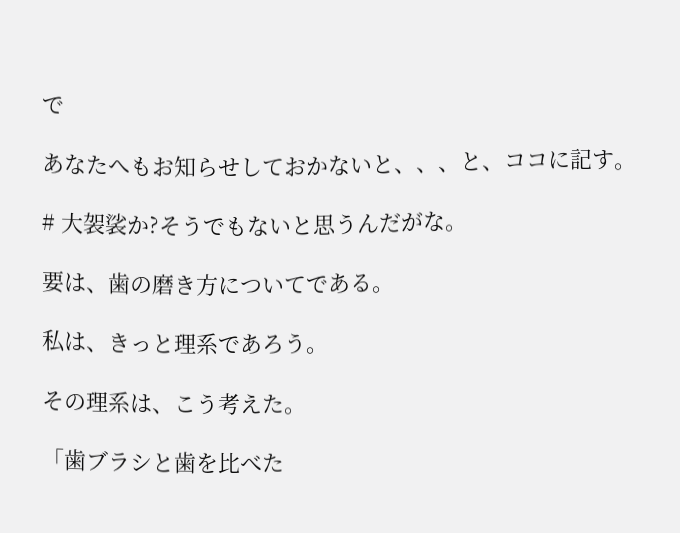で

あなたへもお知らせしておかないと、、、と、ココに記す。

# 大袈裟か?そうでもないと思うんだがな。

要は、歯の磨き方についてである。

私は、きっと理系であろう。

その理系は、こう考えた。

「歯ブラシと歯を比べた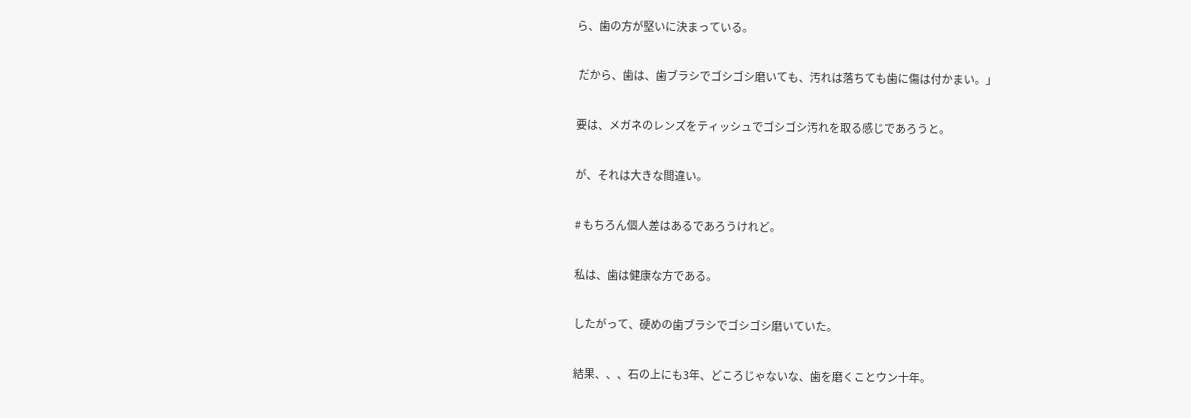ら、歯の方が堅いに決まっている。

 だから、歯は、歯ブラシでゴシゴシ磨いても、汚れは落ちても歯に傷は付かまい。」

要は、メガネのレンズをティッシュでゴシゴシ汚れを取る感じであろうと。

が、それは大きな間違い。

# もちろん個人差はあるであろうけれど。

私は、歯は健康な方である。

したがって、硬めの歯ブラシでゴシゴシ磨いていた。

結果、、、石の上にも3年、どころじゃないな、歯を磨くことウン十年。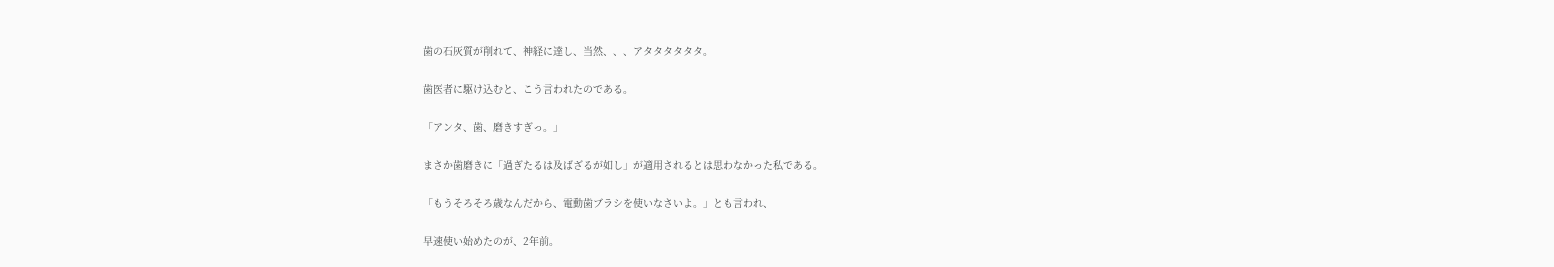歯の石灰質が削れて、神経に達し、当然、、、アタタタタタタ。

歯医者に駆け込むと、こう言われたのである。

「アンタ、歯、磨きすぎっ。」

まさか歯磨きに「過ぎたるは及ばざるが如し」が適用されるとは思わなかった私である。

「もうそろそろ歳なんだから、電動歯ブラシを使いなさいよ。」とも言われ、

早速使い始めたのが、2年前。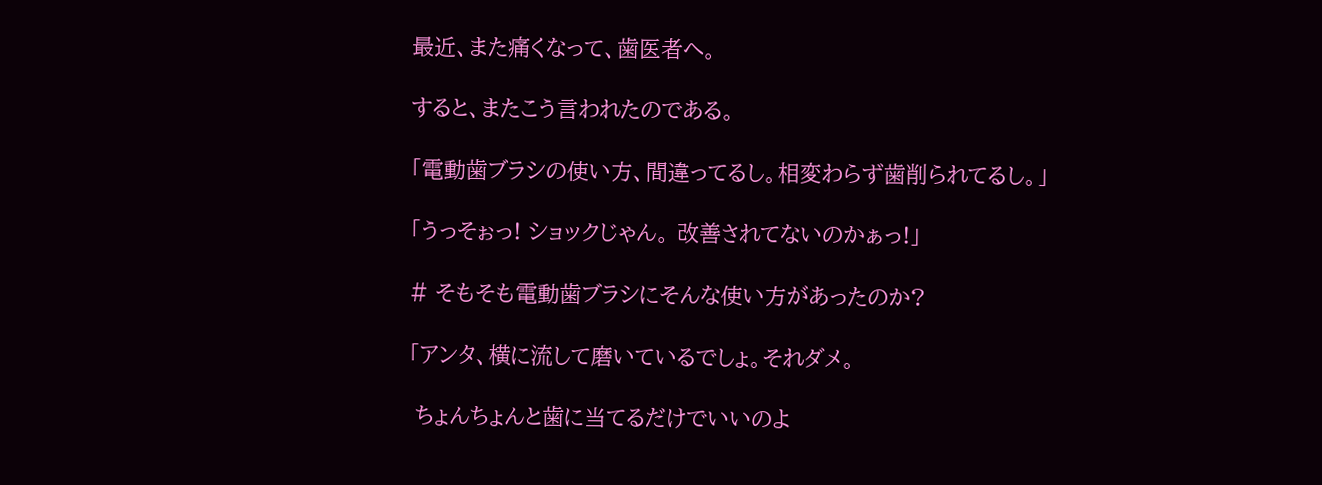最近、また痛くなって、歯医者へ。

すると、またこう言われたのである。

「電動歯ブラシの使い方、間違ってるし。相変わらず歯削られてるし。」

「うっそぉっ! ショックじゃん。 改善されてないのかぁっ!」

# そもそも電動歯ブラシにそんな使い方があったのか?

「アンタ、横に流して磨いているでしょ。それダメ。

 ちょんちょんと歯に当てるだけでいいのよ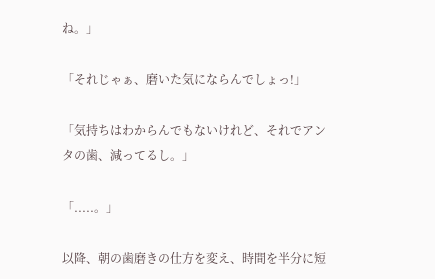ね。」

「それじゃぁ、磨いた気にならんでしょっ!」

「気持ちはわからんでもないけれど、それでアンタの歯、減ってるし。」

「.....。」

以降、朝の歯磨きの仕方を変え、時間を半分に短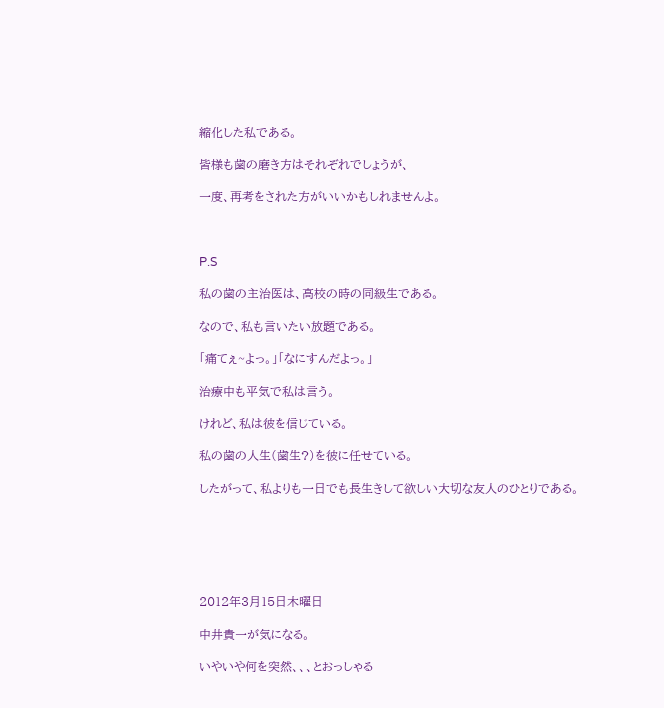縮化した私である。

皆様も歯の磨き方はそれぞれでしょうが、

一度、再考をされた方がいいかもしれませんよ。



P.S

私の歯の主治医は、高校の時の同級生である。

なので、私も言いたい放題である。

「痛てぇ~よっ。」「なにすんだよっ。」

治療中も平気で私は言う。

けれど、私は彼を信じている。

私の歯の人生(歯生?)を彼に任せている。

したがって、私よりも一日でも長生きして欲しい大切な友人のひとりである。






2012年3月15日木曜日

中井貴一が気になる。

いやいや何を突然、、、とおっしゃる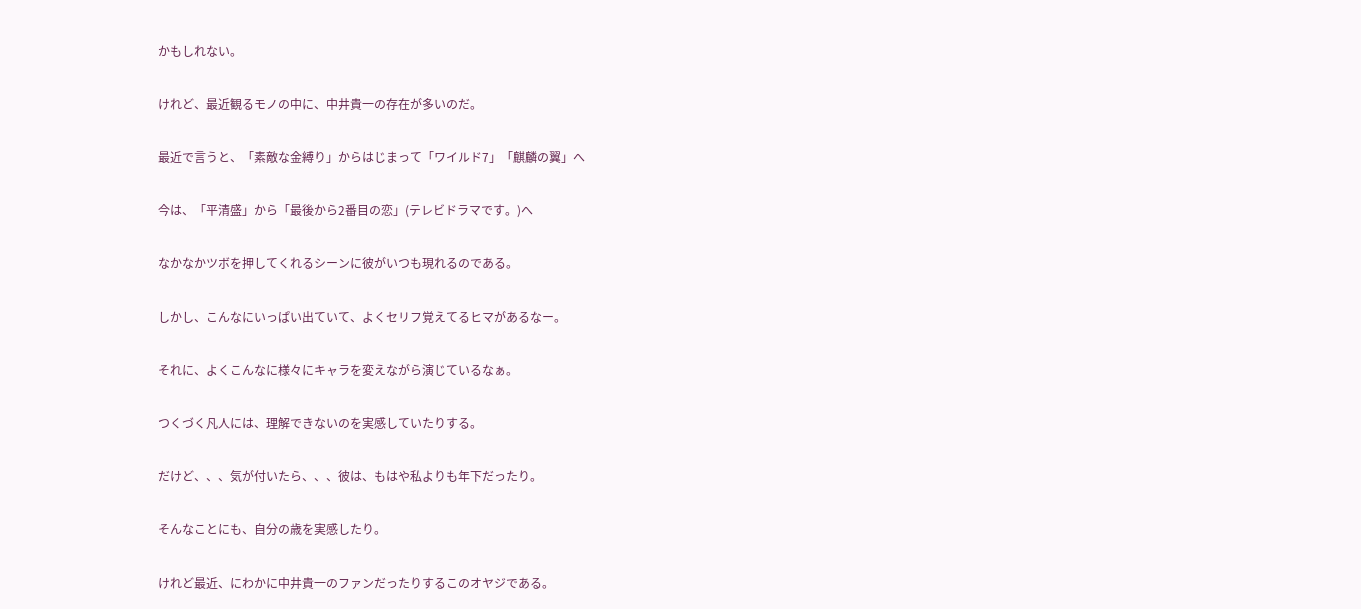かもしれない。

けれど、最近観るモノの中に、中井貴一の存在が多いのだ。

最近で言うと、「素敵な金縛り」からはじまって「ワイルド7」「麒麟の翼」へ

今は、「平清盛」から「最後から2番目の恋」(テレビドラマです。)へ

なかなかツボを押してくれるシーンに彼がいつも現れるのである。

しかし、こんなにいっぱい出ていて、よくセリフ覚えてるヒマがあるなー。

それに、よくこんなに様々にキャラを変えながら演じているなぁ。

つくづく凡人には、理解できないのを実感していたりする。

だけど、、、気が付いたら、、、彼は、もはや私よりも年下だったり。

そんなことにも、自分の歳を実感したり。

けれど最近、にわかに中井貴一のファンだったりするこのオヤジである。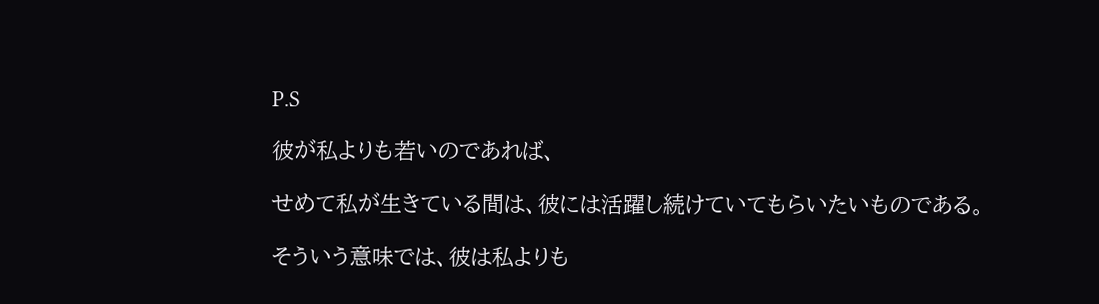P.S

彼が私よりも若いのであれば、

せめて私が生きている間は、彼には活躍し続けていてもらいたいものである。

そういう意味では、彼は私よりも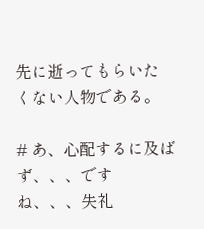先に逝ってもらいたくない人物である。

# あ、心配するに及ばず、、、ですね、、、失礼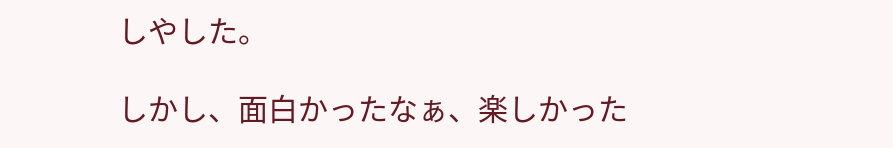しやした。

しかし、面白かったなぁ、楽しかった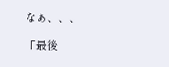なぁ、、、

「最後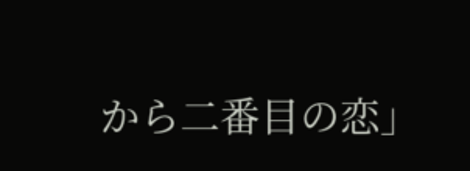から二番目の恋」